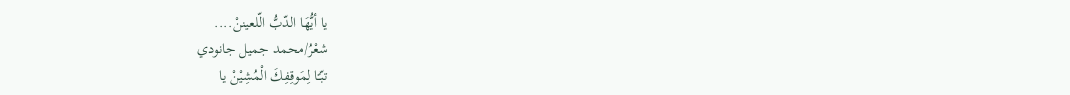يا أيُّهَا الدّبُّ الّلعيننْ....
شعْرُ/محمد جميل جانودي
تبّـًا لِمَوقِفِكَ الْمُشِيْنْ يا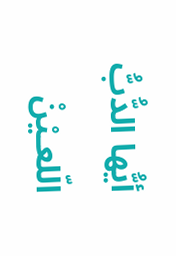أيُّها الدُّبُّ الّلعـيْنْ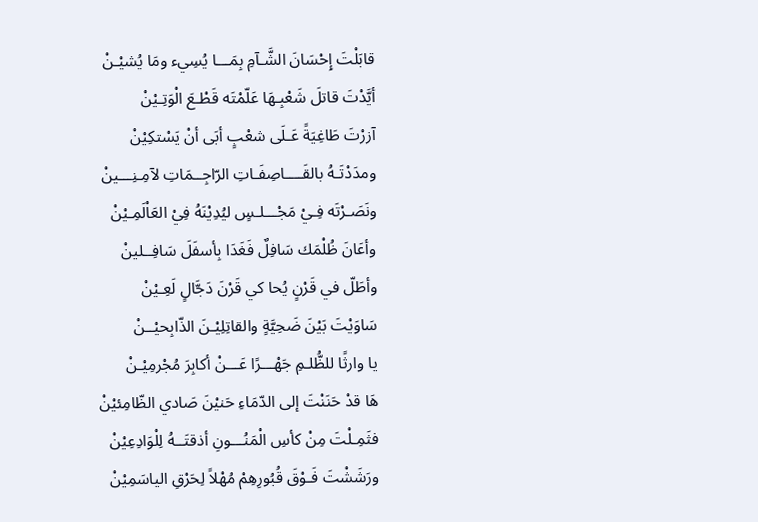قابَلْتَ إِحْسَانَ الشَّـآمِ بِمَـــا يُسِيء ومَا يُشيْـنْ
أيَّدْتَ قاتلَ شَعْبِـهَا عَلّمْتَه قَطْـعَ الْوَتِـيْنْ
آزرْتَ طَاغِيَةً عَـلَى شعْبٍ أبَى أنْ يَسْتكِيْنْ
ومدَدْتَـهُ بالقَــــاصِفَـاتِ الرّاجِــمَاتِ لآمِـنِـــينْ
ونَصَـرْتَه فِـيْ مَجْـــلـسٍ ليُدِيْنَهُ فِيْ العَاْلَمِـيْنْ
وأعَانَ ظُلْمَك سَافِلٌ فَغَدَا بِأسفَلَ سَافِــلينْ
وأطَلّ في قَرْنٍ يُحا كي قَرْنَ دَجَّالٍ لَعِـيْنْ
سَاوَيْتَ بَيْنَ ضَحِيَّةٍ والقاتِلِيْـنَ الذّابِحيْــنْ
يا وارثًا للظُّلـمِ جَهْـــرًا عَـــنْ أكابِرَ مُجْرمِيْـنْ
هَا قدْ حَنَنْتَ إلى الدّمَاءِ حَنيْنَ صَادي الظّامِئيْنْ
فثَمِـلْتَ مِنْ كأسِ الْمَنُـــونِ أذقتَــهُ لِلْوَادِعِيْنْ
ورَشَشْتَ فَـوْقَ قُبُورِهِمْ مُهْلاً لِحَرْقِ الياسَمِيْنْ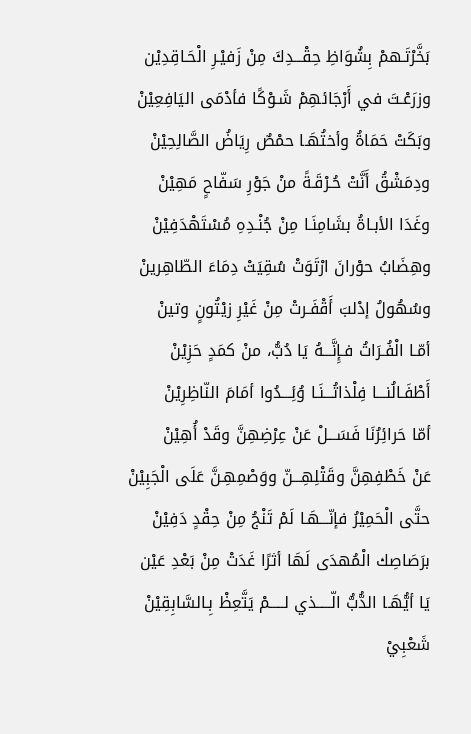بَخَّرْتَـهمْ بِشُوَاظِ حِقْـــدِكَ مِنْ زَفيْـرِ الْحَـاقِدِيْن
وزرَعْـتَ في أَرْجَائهِمْ شَـوْكًا فأدْمَى اليَافِعِيْنْ
وبَكَتْ حَمَاةُ وأختُهَـا حمْصٌ رِيَاضُ الصَّالِحِيْنْ
ودِمَشْقُ أَنَّتْ حُـرْقَـةً منْ جَوْرِ سَفّاحٍ مَهِيْنْ
وغَدَا الأبـاةُ بشَامِنَـا مِنْ جُنْـدِهِ مُسْتَهْدَفِيْنْ
وهِضَابُ حوْرانَ ارْتَوَتْ سُقِيَتْ دِمَاءَ الطّاهِرينْ
وسُهُولُ إدْلبَ أَقْفَـرتْ مِنْ غَيْرِ زيْتُونٍ وتينْ
أمّـا الْفُـرَاتُ فـإِنَّـــهُ يَا دُبُّ، منْ كمَدٍ حَزِيْنْ
أَطْفَـالُنـــا فِلْذاتُـــنَـا وُئِـــدُوا أمَامَ النّاظِرِيْنْ
أمّا حَرائِرُنَا فَسَـــلْ عَنْ عِرْضِهِنَّ وقَدْ أُهِيْنْ
عَنْ خَطْفِهِنَّ وقَتْلِهِـــنّ ووَصْمِهِـنَّ عَلَى الْجَبِيْنْ
حتَّى الْحَمِيْرُ فإنّـــهَـا لَمْ تَنْجُ مِنْ حِقْدٍ دَفِيْنْ
برَصَاصِك الْمُهدَى لَهَا أثرًا غَدَتْ مِنْ بَعْدِ عَيْن
يَا أيُّهَـا الدُّبُّ الّـــــذي لـــــمْ يَتَّعِظْ بِـالسَّابِقِيْنْ
شَعْبِيْ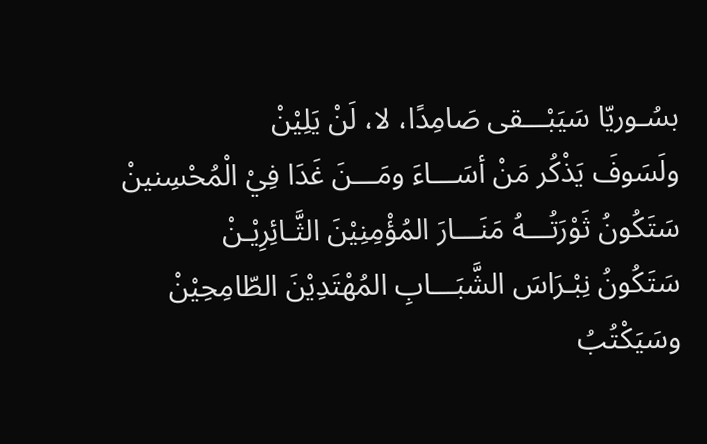بسُـوريّا سَيَبْـــقى صَامِدًا، لا، لَنْ يَلِيْنْ
ولَسَوفَ يَذْكُر مَنْ أسَـــاءَ ومَـــنَ غَدَا فِيْ الْمُحْسِنينْ
سَتَكُونُ ثَوْرَتُـــهُ مَنَـــارَ المُؤْمِنِيْنَ الثَّـائِرِيْـنْ
سَتَكُونُ نِبْـرَاسَ الشَّبَـــابِ المُهْتَدِيْنَ الطّامِحِيْنْ
وسَيَكْتُبُ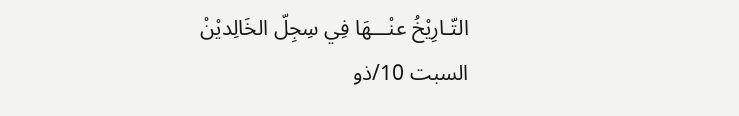التّـارِيْخُ عنْـــهَا فِي سِجِلّ الخَالِديْنْ
السبت 10/ذو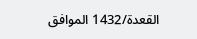القعدة/1432 الموافق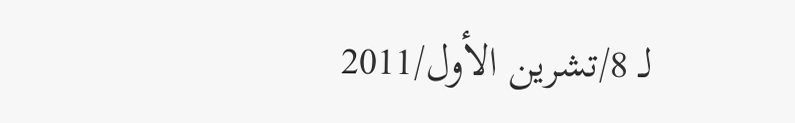لـ 8/تشرين الأول/2011